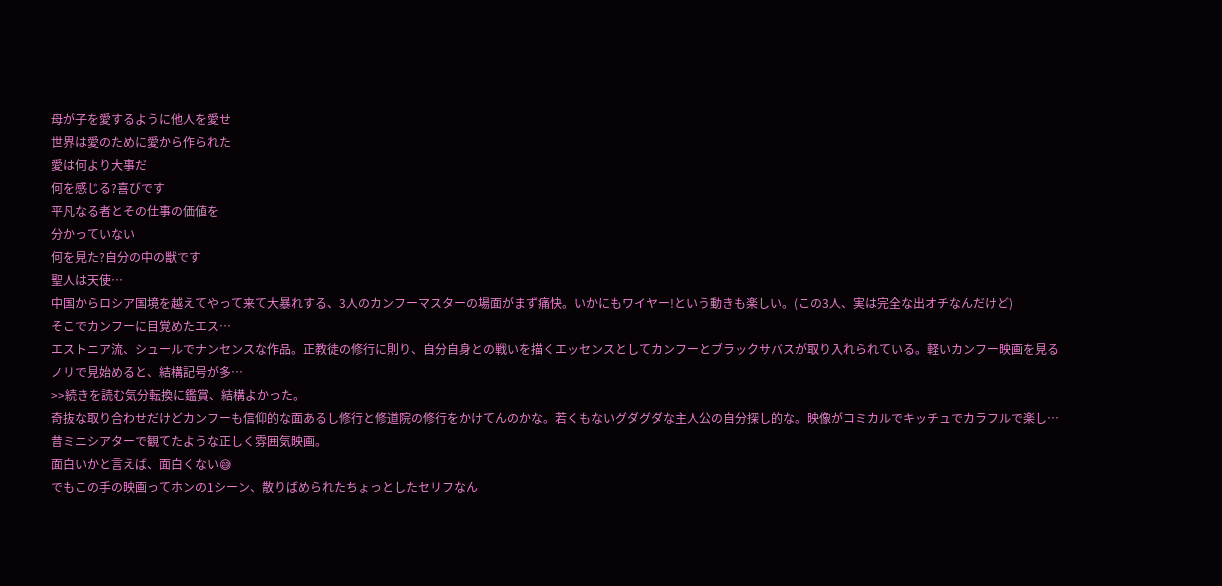母が子を愛するように他人を愛せ
世界は愛のために愛から作られた
愛は何より大事だ
何を感じる?喜びです
平凡なる者とその仕事の価値を
分かっていない
何を見た?自分の中の獣です
聖人は天使…
中国からロシア国境を越えてやって来て大暴れする、3人のカンフーマスターの場面がまず痛快。いかにもワイヤー!という動きも楽しい。(この3人、実は完全な出オチなんだけど)
そこでカンフーに目覚めたエス…
エストニア流、シュールでナンセンスな作品。正教徒の修行に則り、自分自身との戦いを描くエッセンスとしてカンフーとブラックサバスが取り入れられている。軽いカンフー映画を見るノリで見始めると、結構記号が多…
>>続きを読む気分転換に鑑賞、結構よかった。
奇抜な取り合わせだけどカンフーも信仰的な面あるし修行と修道院の修行をかけてんのかな。若くもないグダグダな主人公の自分探し的な。映像がコミカルでキッチュでカラフルで楽し…
昔ミニシアターで観てたような正しく雰囲気映画。
面白いかと言えば、面白くない😅
でもこの手の映画ってホンの1シーン、散りばめられたちょっとしたセリフなん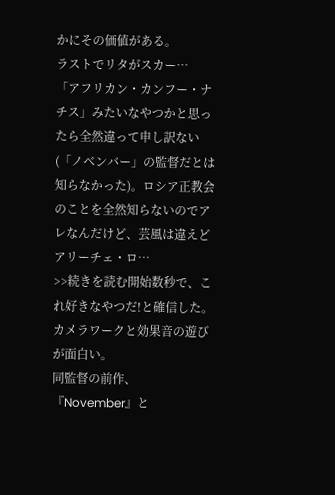かにその価値がある。
ラストでリタがスカー…
「アフリカン・カンフー・ナチス」みたいなやつかと思ったら全然違って申し訳ない(「ノベンバー」の監督だとは知らなかった)。ロシア正教会のことを全然知らないのでアレなんだけど、芸風は違えどアリーチェ・ロ…
>>続きを読む開始数秒で、これ好きなやつだ!と確信した。カメラワークと効果音の遊びが面白い。
同監督の前作、『November』と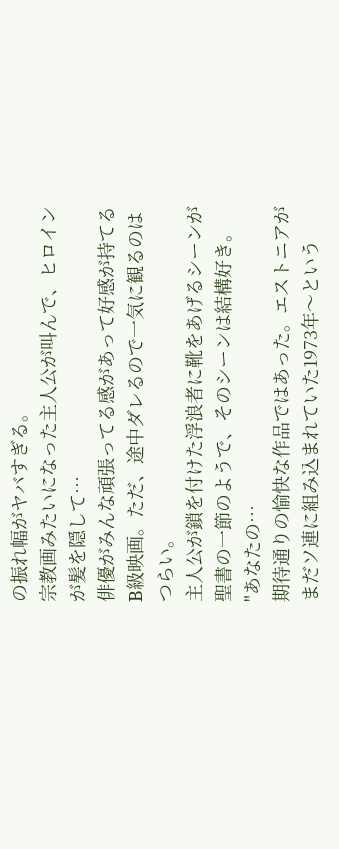の振れ幅がヤバすぎる。
宗教画みたいになった主人公が叫んで、ヒロインが髪を隠して…
俳優がみんな頑張ってる感があって好感が持てるB級映画。ただ、途中ダレるので一気に観るのはつらい。
主人公が鎖を付けた浮浪者に靴をあげるシーンが聖書の一節のようで、そのシーンは結構好き。
"あなたの…
期待通りの愉快な作品ではあった。エストニアがまだソ連に組み込まれていた1973年〜という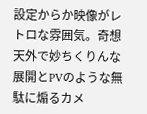設定からか映像がレトロな雰囲気。奇想天外で妙ちくりんな展開とPVのような無駄に煽るカメ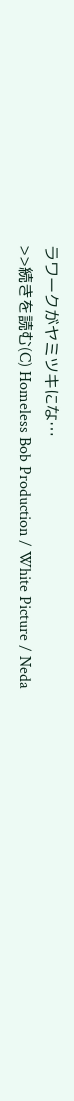ラワークがヤミツキにな…
>>続きを読む(C) Homeless Bob Production / White Picture / Neda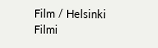Film / Helsinki Filmi